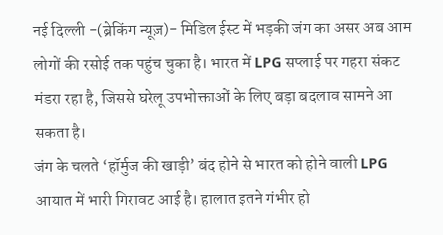नई दिल्ली -(ब्रेकिंग न्यूज़)- मिडिल ईस्ट में भड़की जंग का असर अब आम लोगों की रसोई तक पहुंच चुका है। भारत में LPG सप्लाई पर गहरा संकट मंडरा रहा है, जिससे घरेलू उपभोक्ताओं के लिए बड़ा बदलाव सामने आ सकता है।
जंग के चलते ‘हॉर्मुज की खाड़ी’ बंद होने से भारत को होने वाली LPG आयात में भारी गिरावट आई है। हालात इतने गंभीर हो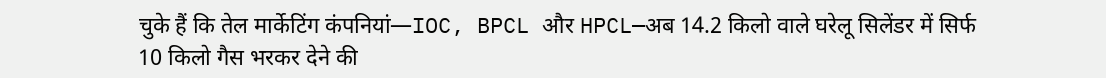चुके हैं कि तेल मार्केटिंग कंपनियां—IOC, BPCL और HPCL—अब 14.2 किलो वाले घरेलू सिलेंडर में सिर्फ 10 किलो गैस भरकर देने की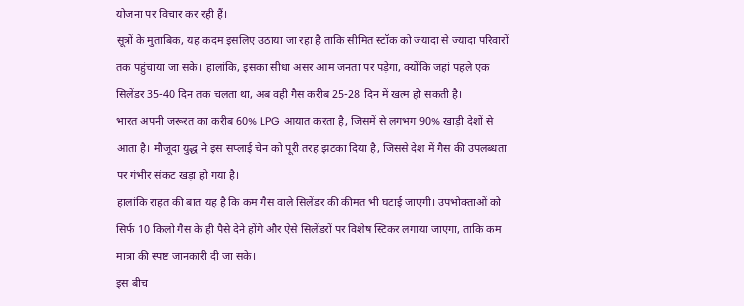योजना पर विचार कर रही हैं।
सूत्रों के मुताबिक, यह कदम इसलिए उठाया जा रहा है ताकि सीमित स्टॉक को ज्यादा से ज्यादा परिवारों तक पहुंचाया जा सके। हालांकि, इसका सीधा असर आम जनता पर पड़ेगा, क्योंकि जहां पहले एक सिलेंडर 35-40 दिन तक चलता था, अब वही गैस करीब 25-28 दिन में खत्म हो सकती है।
भारत अपनी जरूरत का करीब 60% LPG आयात करता है, जिसमें से लगभग 90% खाड़ी देशों से आता है। मौजूदा युद्ध ने इस सप्लाई चेन को पूरी तरह झटका दिया है, जिससे देश में गैस की उपलब्धता पर गंभीर संकट खड़ा हो गया है।
हालांकि राहत की बात यह है कि कम गैस वाले सिलेंडर की कीमत भी घटाई जाएगी। उपभोक्ताओं को सिर्फ 10 किलो गैस के ही पैसे देने होंगे और ऐसे सिलेंडरों पर विशेष स्टिकर लगाया जाएगा, ताकि कम मात्रा की स्पष्ट जानकारी दी जा सके।
इस बीच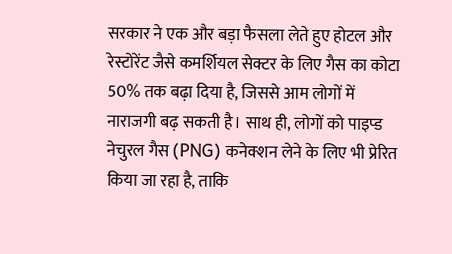सरकार ने एक और बड़ा फैसला लेते हुए होटल और रेस्टोरेंट जैसे कमर्शियल सेक्टर के लिए गैस का कोटा 50% तक बढ़ा दिया है, जिससे आम लोगों में नाराजगी बढ़ सकती है। साथ ही, लोगों को पाइप्ड नेचुरल गैस (PNG) कनेक्शन लेने के लिए भी प्रेरित किया जा रहा है, ताकि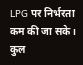LPG पर निर्भरता कम की जा सके।
कुल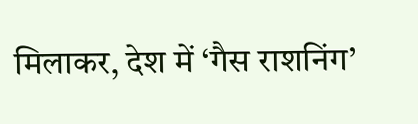मिलाकर, देश में ‘गैस राशनिंग’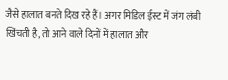जैसे हालात बनते दिख रहे हैं। अगर मिडिल ईस्ट में जंग लंबी खिंचती है, तो आने वाले दिनों में हालात और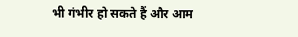भी गंभीर हो सकते हैं और आम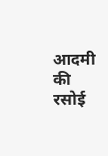आदमी की रसोई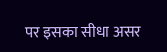पर इसका सीधा असर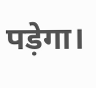पड़ेगा।